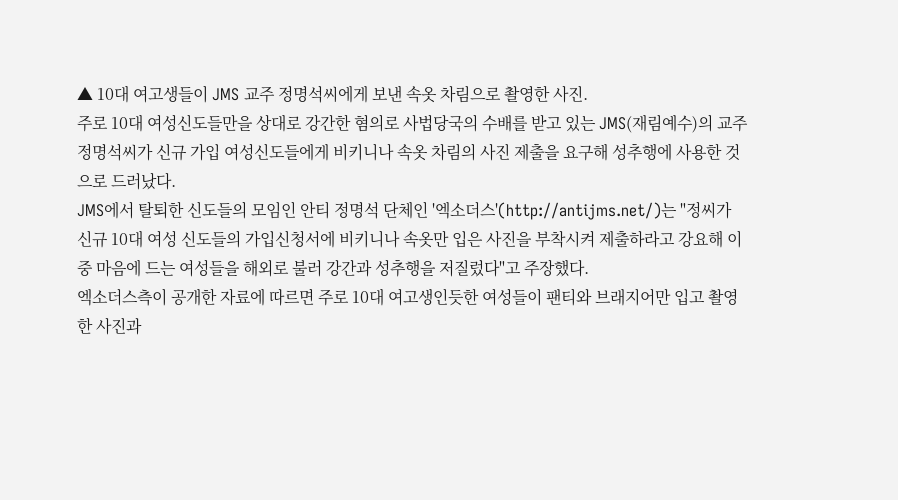▲ 10대 여고생들이 JMS 교주 정명석씨에게 보낸 속옷 차림으로 촬영한 사진.
주로 10대 여성신도들만을 상대로 강간한 혐의로 사법당국의 수배를 받고 있는 JMS(재림예수)의 교주 정명석씨가 신규 가입 여성신도들에게 비키니나 속옷 차림의 사진 제출을 요구해 성추행에 사용한 것으로 드러났다.
JMS에서 탈퇴한 신도들의 모임인 안티 정명석 단체인 '엑소더스'(http://antijms.net/)는 "정씨가 신규 10대 여성 신도들의 가입신청서에 비키니나 속옷만 입은 사진을 부착시켜 제출하라고 강요해 이중 마음에 드는 여성들을 해외로 불러 강간과 성추행을 저질렀다"고 주장했다.
엑소더스측이 공개한 자료에 따르면 주로 10대 여고생인듯한 여성들이 팬티와 브래지어만 입고 촬영한 사진과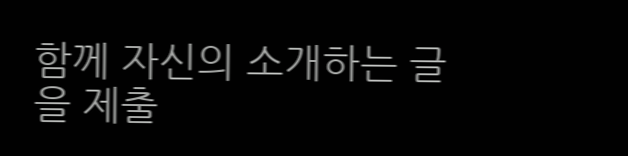함께 자신의 소개하는 글을 제출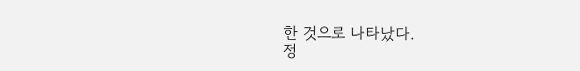한 것으로 나타났다.
정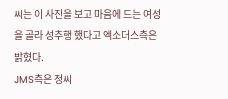씨는 이 사진을 보고 마음에 드는 여성을 골라 성추행 했다고 엑소더스측은 밝혔다.
JMS측은 정씨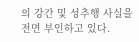의 강간 및 성추행 사실을 전면 부인하고 있다.